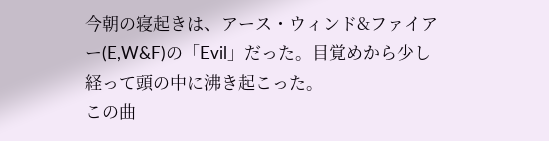今朝の寝起きは、アース・ウィンド&ファイアー(E,W&F)の「Evil」だった。目覚めから少し経って頭の中に沸き起こった。
この曲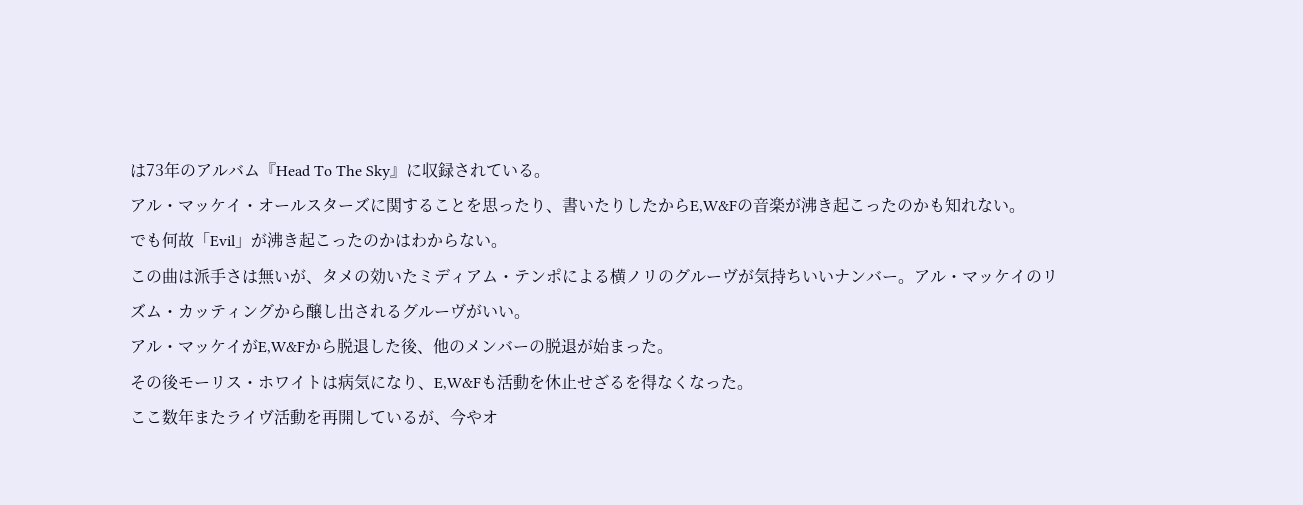は73年のアルバム『Head To The Sky』に収録されている。
アル・マッケイ・オールスターズに関することを思ったり、書いたりしたからE,W&Fの音楽が沸き起こったのかも知れない。
でも何故「Evil」が沸き起こったのかはわからない。
この曲は派手さは無いが、タメの効いたミディアム・テンポによる横ノリのグルーヴが気持ちいいナンバー。アル・マッケイのリズム・カッティングから醸し出されるグルーヴがいい。
アル・マッケイがE,W&Fから脱退した後、他のメンバーの脱退が始まった。
その後モーリス・ホワイトは病気になり、E,W&Fも活動を休止せざるを得なくなった。
ここ数年またライヴ活動を再開しているが、今やオ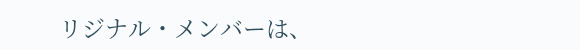リジナル・メンバーは、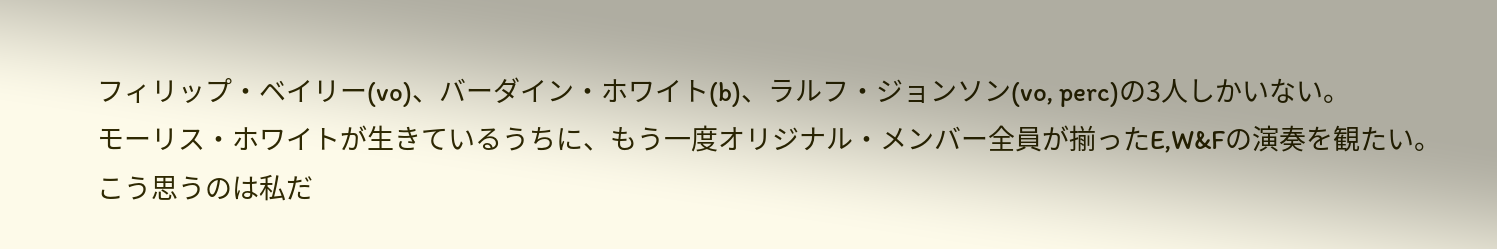フィリップ・ベイリー(vo)、バーダイン・ホワイト(b)、ラルフ・ジョンソン(vo, perc)の3人しかいない。
モーリス・ホワイトが生きているうちに、もう一度オリジナル・メンバー全員が揃ったE,W&Fの演奏を観たい。
こう思うのは私だ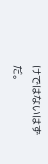けではないはずだ。